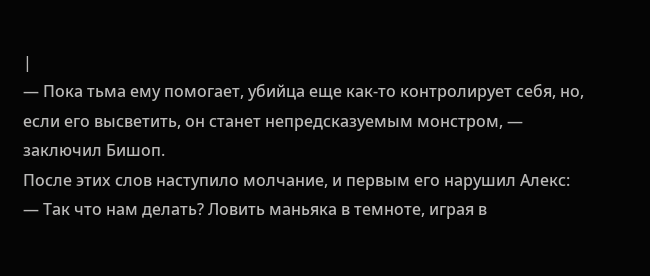|
— Пока тьма ему помогает, убийца еще как-то контролирует себя, но, если его высветить, он станет непредсказуемым монстром, — заключил Бишоп.
После этих слов наступило молчание, и первым его нарушил Алекс:
— Так что нам делать? Ловить маньяка в темноте, играя в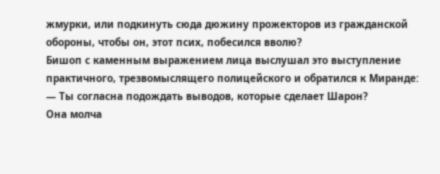жмурки, или подкинуть сюда дюжину прожекторов из гражданской обороны, чтобы он, этот псих, побесился вволю?
Бишоп с каменным выражением лица выслушал это выступление практичного, трезвомыслящего полицейского и обратился к Миранде:
— Ты согласна подождать выводов, которые сделает Шарон?
Она молча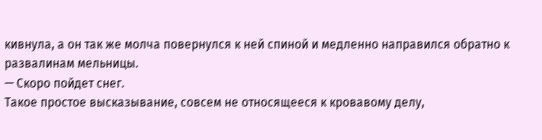кивнула, а он так же молча повернулся к ней спиной и медленно направился обратно к развалинам мельницы.
— Скоро пойдет снег.
Такое простое высказывание, совсем не относящееся к кровавому делу,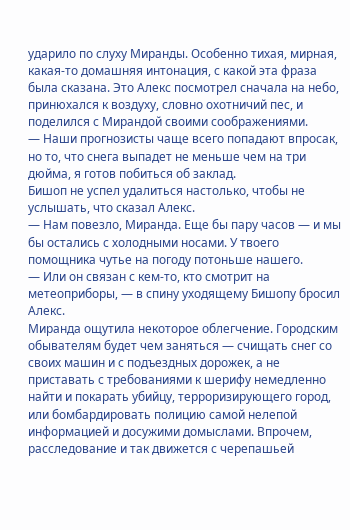ударило по слуху Миранды. Особенно тихая, мирная, какая-то домашняя интонация, с какой эта фраза была сказана. Это Алекс посмотрел сначала на небо, принюхался к воздуху, словно охотничий пес, и поделился с Мирандой своими соображениями.
— Наши прогнозисты чаще всего попадают впросак, но то, что снега выпадет не меньше чем на три дюйма, я готов побиться об заклад.
Бишоп не успел удалиться настолько, чтобы не услышать, что сказал Алекс.
— Нам повезло, Миранда. Еще бы пару часов — и мы бы остались с холодными носами. У твоего помощника чутье на погоду потоньше нашего.
— Или он связан с кем-то, кто смотрит на метеоприборы, — в спину уходящему Бишопу бросил Алекс.
Миранда ощутила некоторое облегчение. Городским обывателям будет чем заняться — счищать снег со своих машин и с подъездных дорожек, а не приставать с требованиями к шерифу немедленно найти и покарать убийцу, терроризирующего город, или бомбардировать полицию самой нелепой информацией и досужими домыслами. Впрочем, расследование и так движется с черепашьей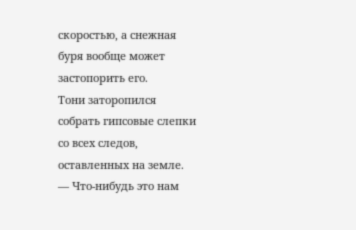скоростью, а снежная буря вообще может застопорить его.
Тони заторопился собрать гипсовые слепки со всех следов, оставленных на земле.
— Что-нибудь это нам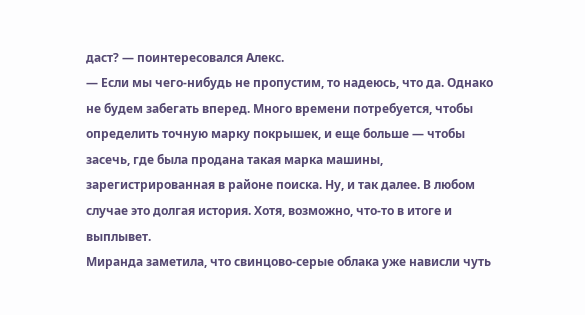даст? — поинтересовался Алекс.
— Если мы чего-нибудь не пропустим, то надеюсь, что да. Однако не будем забегать вперед. Много времени потребуется, чтобы определить точную марку покрышек, и еще больше — чтобы засечь, где была продана такая марка машины, зарегистрированная в районе поиска. Ну, и так далее. В любом случае это долгая история. Хотя, возможно, что-то в итоге и выплывет.
Миранда заметила, что свинцово-серые облака уже нависли чуть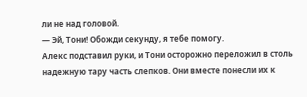ли не над головой.
— Эй, Тони! Обожди секунду, я тебе помогу.
Алекс подставил руки, и Тони осторожно переложил в столь надежную тару часть слепков. Они вместе понесли их к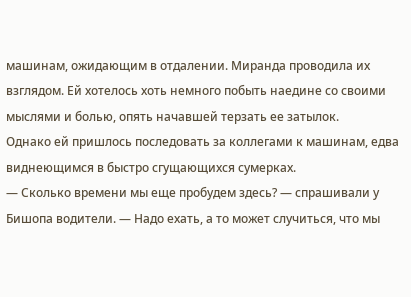машинам, ожидающим в отдалении. Миранда проводила их взглядом. Ей хотелось хоть немного побыть наедине со своими мыслями и болью, опять начавшей терзать ее затылок.
Однако ей пришлось последовать за коллегами к машинам, едва виднеющимся в быстро сгущающихся сумерках.
— Сколько времени мы еще пробудем здесь? — спрашивали у Бишопа водители. — Надо ехать, а то может случиться, что мы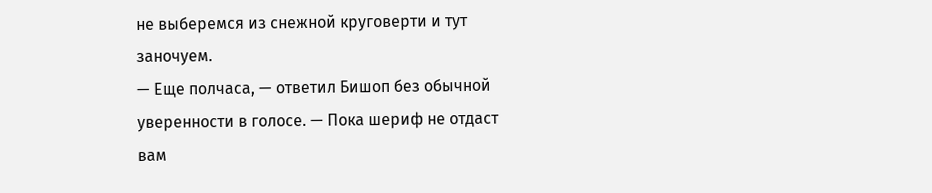не выберемся из снежной круговерти и тут заночуем.
— Еще полчаса, — ответил Бишоп без обычной уверенности в голосе. — Пока шериф не отдаст вам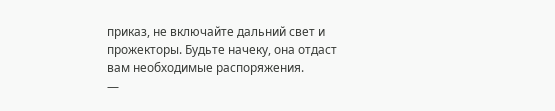приказ, не включайте дальний свет и прожекторы. Будьте начеку, она отдаст вам необходимые распоряжения.
—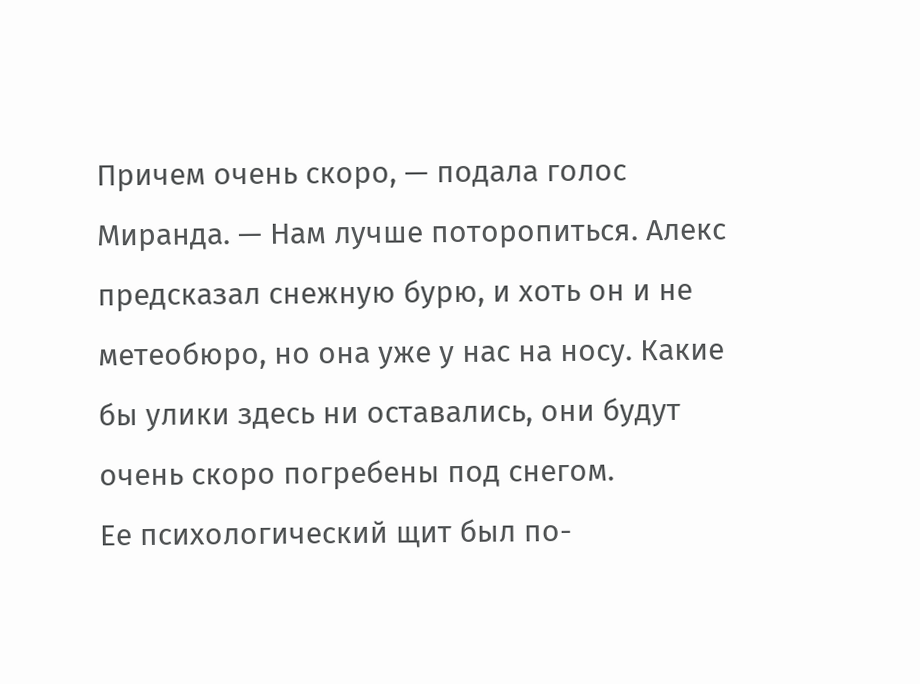Причем очень скоро, — подала голос Миранда. — Нам лучше поторопиться. Алекс предсказал снежную бурю, и хоть он и не метеобюро, но она уже у нас на носу. Какие бы улики здесь ни оставались, они будут очень скоро погребены под снегом.
Ее психологический щит был по-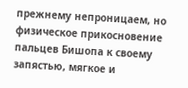прежнему непроницаем, но физическое прикосновение пальцев Бишопа к своему запястью, мягкое и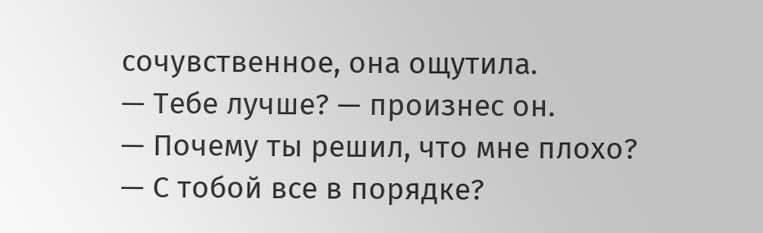сочувственное, она ощутила.
— Тебе лучше? — произнес он.
— Почему ты решил, что мне плохо?
— С тобой все в порядке?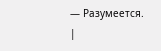— Разумеется. |